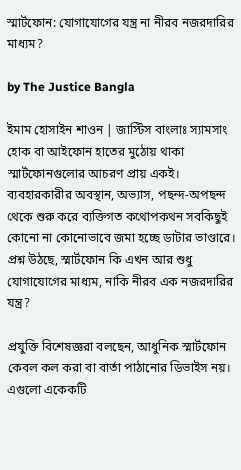স্মার্টফোন: যোগাযোগের যন্ত্র না নীরব নজরদারির মাধ্যম?

by The Justice Bangla

ইমাম হোসাইন শাওন | জাস্টিস বাংলাঃ স্যামসাং হোক বা আইফোন হাতের মুঠোয় থাকা স্মার্টফোনগুলোর আচরণ প্রায় একই। ব্যবহারকারীর অবস্থান, অভ্যাস, পছন্দ-অপছন্দ থেকে শুরু করে ব্যক্তিগত কথোপকথন সবকিছুই কোনো না কোনোভাবে জমা হচ্ছে ডাটার ভাণ্ডারে। প্রশ্ন উঠছে, স্মার্টফোন কি এখন আর শুধু যোগাযোগের মাধ্যম, নাকি নীরব এক নজরদারির যন্ত্র?

প্রযুক্তি বিশেষজ্ঞরা বলছেন, আধুনিক স্মার্টফোন কেবল কল করা বা বার্তা পাঠানোর ডিভাইস নয়। এগুলো একেকটি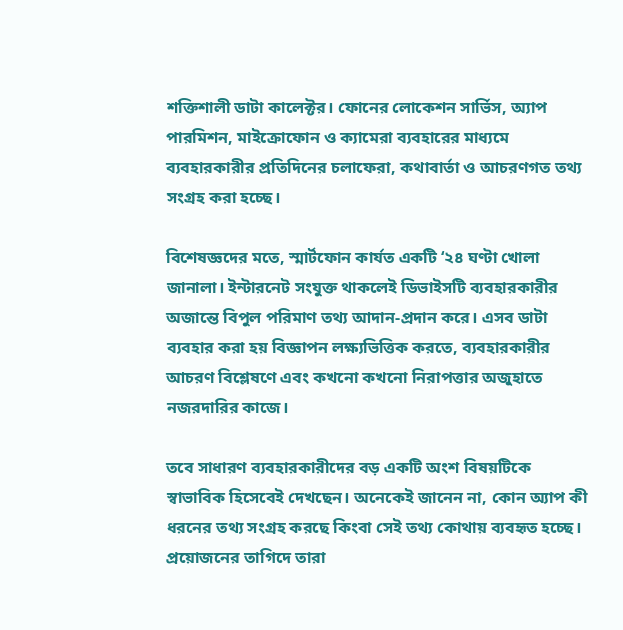শক্তিশালী ডাটা কালেক্টর। ফোনের লোকেশন সার্ভিস, অ্যাপ পারমিশন, মাইক্রোফোন ও ক্যামেরা ব্যবহারের মাধ্যমে ব্যবহারকারীর প্রতিদিনের চলাফেরা, কথাবার্তা ও আচরণগত তথ্য সংগ্রহ করা হচ্ছে।

বিশেষজ্ঞদের মতে, স্মার্টফোন কার্যত একটি ‘২৪ ঘণ্টা খোলা জানালা। ইন্টারনেট সংযুক্ত থাকলেই ডিভাইসটি ব্যবহারকারীর অজান্তে বিপুল পরিমাণ তথ্য আদান-প্রদান করে। এসব ডাটা ব্যবহার করা হয় বিজ্ঞাপন লক্ষ্যভিত্তিক করতে, ব্যবহারকারীর আচরণ বিশ্লেষণে এবং কখনো কখনো নিরাপত্তার অজুহাতে নজরদারির কাজে।

তবে সাধারণ ব্যবহারকারীদের বড় একটি অংশ বিষয়টিকে স্বাভাবিক হিসেবেই দেখছেন। অনেকেই জানেন না, কোন অ্যাপ কী ধরনের তথ্য সংগ্রহ করছে কিংবা সেই তথ্য কোথায় ব্যবহৃত হচ্ছে। প্রয়োজনের তাগিদে তারা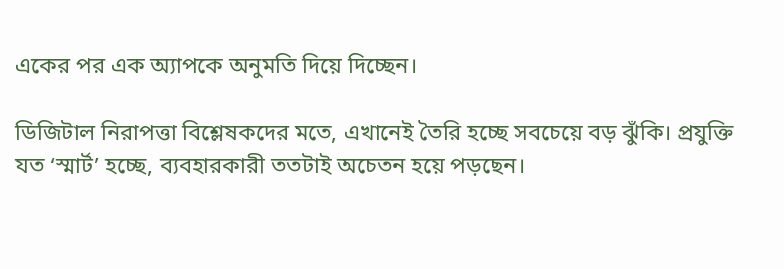একের পর এক অ্যাপকে অনুমতি দিয়ে দিচ্ছেন।

ডিজিটাল নিরাপত্তা বিশ্লেষকদের মতে, এখানেই তৈরি হচ্ছে সবচেয়ে বড় ঝুঁকি। প্রযুক্তি যত ‘স্মার্ট’ হচ্ছে, ব্যবহারকারী ততটাই অচেতন হয়ে পড়ছেন।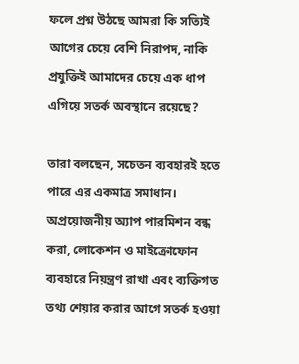ফলে প্রশ্ন উঠছে আমরা কি সত্যিই আগের চেয়ে বেশি নিরাপদ, নাকি প্রযুক্তিই আমাদের চেয়ে এক ধাপ এগিয়ে সতর্ক অবস্থানে রয়েছে?

তারা বলছেন, সচেতন ব্যবহারই হতে পারে এর একমাত্র সমাধান। অপ্রয়োজনীয় অ্যাপ পারমিশন বন্ধ করা, লোকেশন ও মাইক্রোফোন ব্যবহারে নিয়ন্ত্রণ রাখা এবং ব্যক্তিগত তথ্য শেয়ার করার আগে সতর্ক হওয়া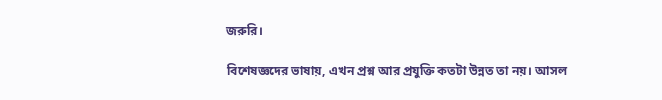জরুরি।

বিশেষজ্ঞদের ভাষায়, এখন প্রশ্ন আর প্রযুক্তি কতটা উন্নত তা নয়। আসল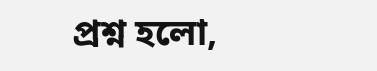প্রশ্ন হলো,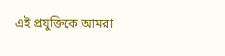এই প্রযুক্তিকে আমরা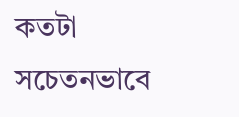কতটা সচেতনভাবে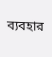ব্যবহার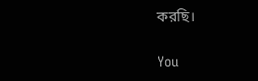করছি।

You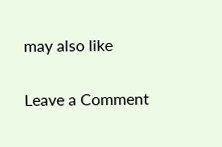may also like

Leave a Comment